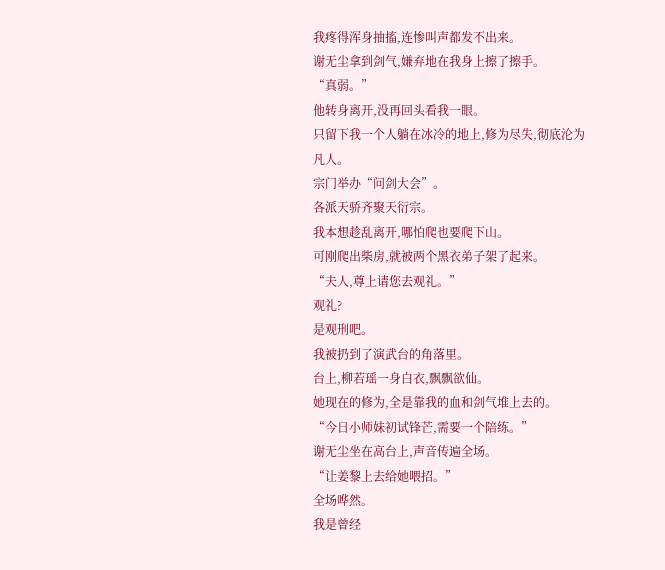我疼得浑身抽搐,连惨叫声都发不出来。
谢无尘拿到剑气,嫌弃地在我身上擦了擦手。
“真弱。”
他转身离开,没再回头看我一眼。
只留下我一个人躺在冰冷的地上,修为尽失,彻底沦为凡人。
宗门举办“问剑大会”。
各派天骄齐聚天衍宗。
我本想趁乱离开,哪怕爬也要爬下山。
可刚爬出柴房,就被两个黑衣弟子架了起来。
“夫人,尊上请您去观礼。”
观礼?
是观刑吧。
我被扔到了演武台的角落里。
台上,柳若瑶一身白衣,飘飘欲仙。
她现在的修为,全是靠我的血和剑气堆上去的。
“今日小师妹初试锋芒,需要一个陪练。”
谢无尘坐在高台上,声音传遍全场。
“让姜黎上去给她喂招。”
全场哗然。
我是曾经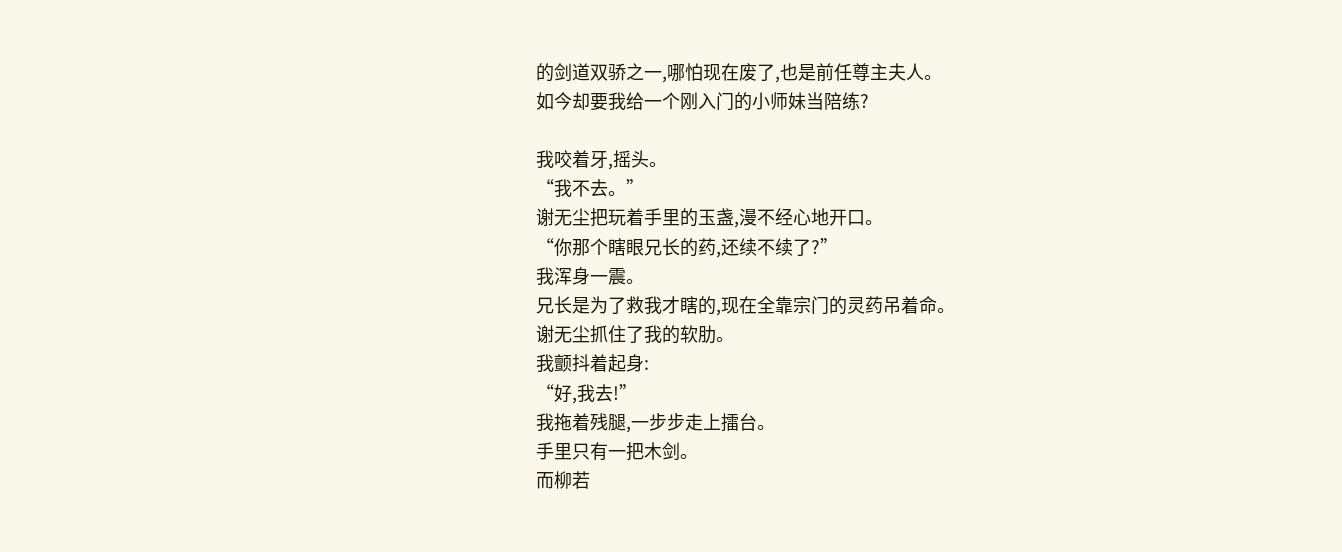的剑道双骄之一,哪怕现在废了,也是前任尊主夫人。
如今却要我给一个刚入门的小师妹当陪练?

我咬着牙,摇头。
“我不去。”
谢无尘把玩着手里的玉盏,漫不经心地开口。
“你那个瞎眼兄长的药,还续不续了?”
我浑身一震。
兄长是为了救我才瞎的,现在全靠宗门的灵药吊着命。
谢无尘抓住了我的软肋。
我颤抖着起身:
“好,我去!”
我拖着残腿,一步步走上擂台。
手里只有一把木剑。
而柳若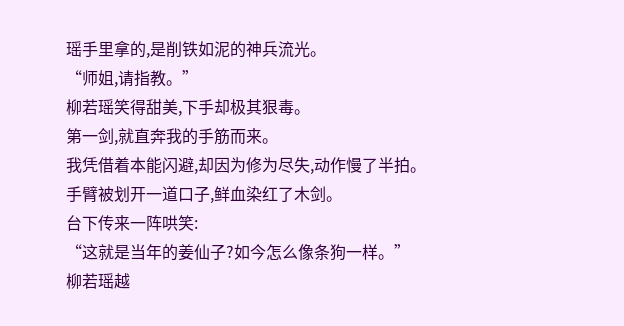瑶手里拿的,是削铁如泥的神兵流光。
“师姐,请指教。”
柳若瑶笑得甜美,下手却极其狠毒。
第一剑,就直奔我的手筋而来。
我凭借着本能闪避,却因为修为尽失,动作慢了半拍。
手臂被划开一道口子,鲜血染红了木剑。
台下传来一阵哄笑:
“这就是当年的姜仙子?如今怎么像条狗一样。”
柳若瑶越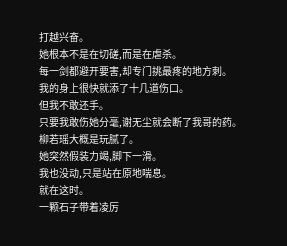打越兴奋。
她根本不是在切磋,而是在虐杀。
每一剑都避开要害,却专门挑最疼的地方刺。
我的身上很快就添了十几道伤口。
但我不敢还手。
只要我敢伤她分毫,谢无尘就会断了我哥的药。
柳若瑶大概是玩腻了。
她突然假装力竭,脚下一滑。
我也没动,只是站在原地喘息。
就在这时。
一颗石子带着凌厉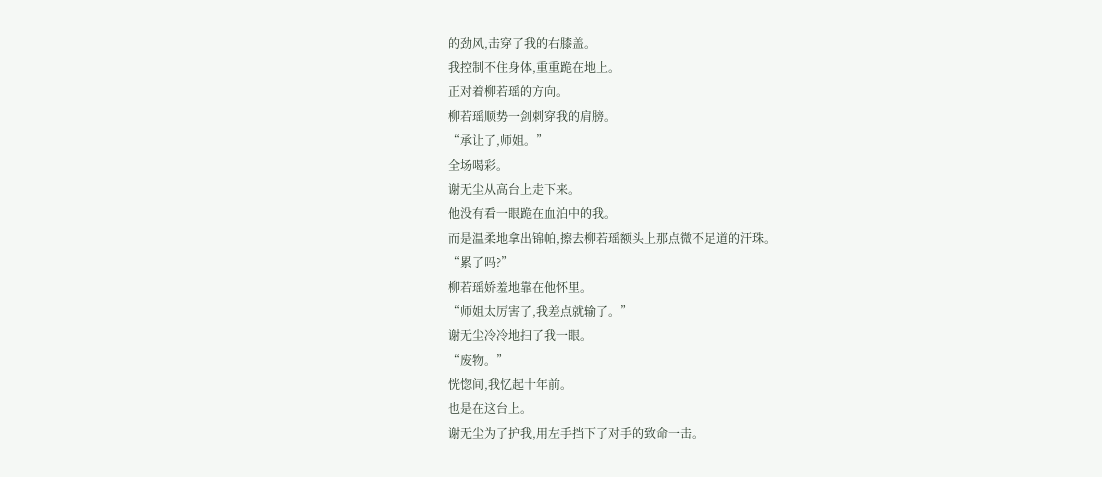的劲风,击穿了我的右膝盖。
我控制不住身体,重重跪在地上。
正对着柳若瑶的方向。
柳若瑶顺势一剑刺穿我的肩膀。
“承让了,师姐。”
全场喝彩。
谢无尘从高台上走下来。
他没有看一眼跪在血泊中的我。
而是温柔地拿出锦帕,擦去柳若瑶额头上那点微不足道的汗珠。
“累了吗?”
柳若瑶娇羞地靠在他怀里。
“师姐太厉害了,我差点就输了。”
谢无尘冷冷地扫了我一眼。
“废物。”
恍惚间,我忆起十年前。
也是在这台上。
谢无尘为了护我,用左手挡下了对手的致命一击。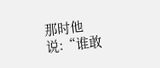那时他说:“谁敢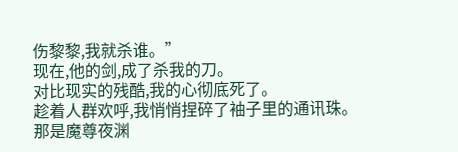伤黎黎,我就杀谁。”
现在,他的剑,成了杀我的刀。
对比现实的残酷,我的心彻底死了。
趁着人群欢呼,我悄悄捏碎了袖子里的通讯珠。
那是魔尊夜渊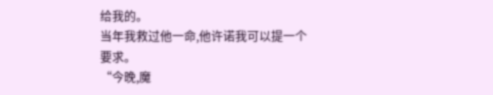给我的。
当年我救过他一命,他许诺我可以提一个要求。
“今晚,魔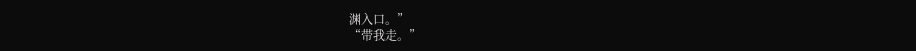渊入口。”
“带我走。”